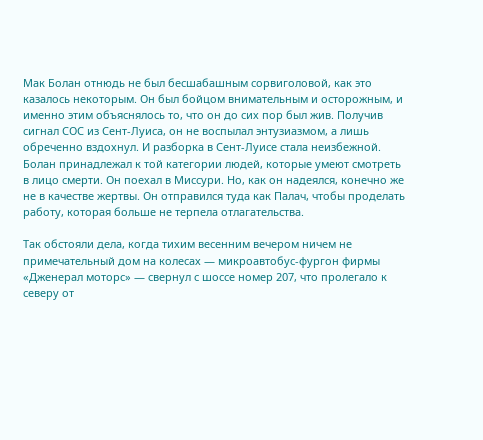Мак Болан отнюдь не был бесшабашным сорвиголовой, как это казалось некоторым. Он был бойцом внимательным и осторожным, и именно этим объяснялось то, что он до сих пор был жив. Получив сигнал СОС из Сент-Луиса, он не воспылал энтузиазмом, а лишь обреченно вздохнул. И разборка в Сент-Луисе стала неизбежной. Болан принадлежал к той категории людей, которые умеют смотреть в лицо смерти. Он поехал в Миссури. Но, как он надеялся, конечно же не в качестве жертвы. Он отправился туда как Палач, чтобы проделать работу, которая больше не терпела отлагательства.

Так обстояли дела, когда тихим весенним вечером ничем не примечательный дом на колесах — микроавтобус-фургон фирмы «Дженерал моторс» — свернул с шоссе номер 207, что пролегало к северу от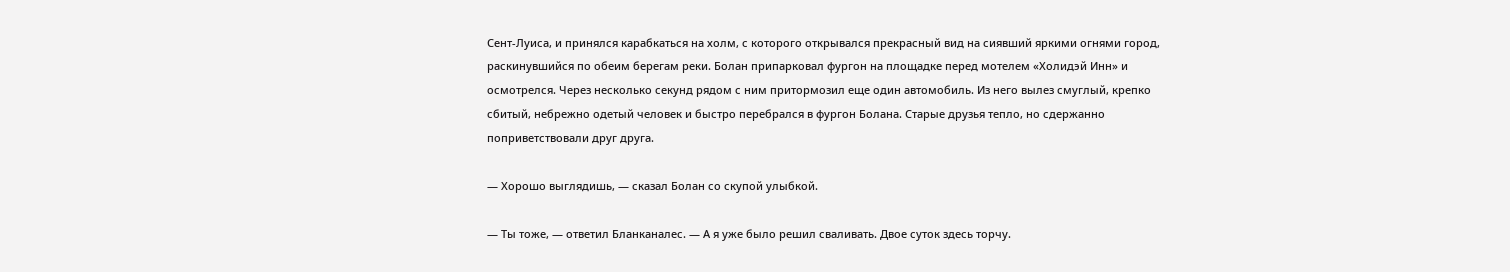Сент-Луиса, и принялся карабкаться на холм, с которого открывался прекрасный вид на сиявший яркими огнями город, раскинувшийся по обеим берегам реки. Болан припарковал фургон на площадке перед мотелем «Холидэй Инн» и осмотрелся. Через несколько секунд рядом с ним притормозил еще один автомобиль. Из него вылез смуглый, крепко сбитый, небрежно одетый человек и быстро перебрался в фургон Болана. Старые друзья тепло, но сдержанно поприветствовали друг друга.

— Хорошо выглядишь, — сказал Болан со скупой улыбкой.

— Ты тоже, — ответил Бланканалес. — А я уже было решил сваливать. Двое суток здесь торчу.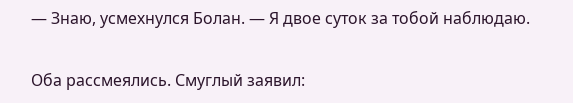— Знаю, усмехнулся Болан. — Я двое суток за тобой наблюдаю.

Оба рассмеялись. Смуглый заявил: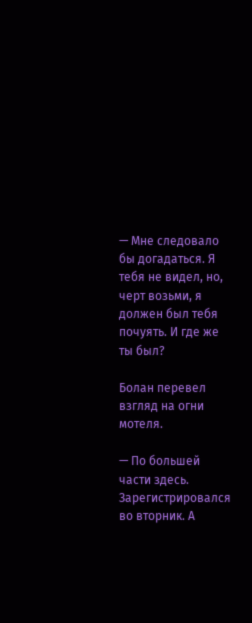— Мне следовало бы догадаться. Я тебя не видел, но, черт возьми, я должен был тебя почуять. И где же ты был?

Болан перевел взгляд на огни мотеля.

— По большей части здесь. Зарегистрировался во вторник. А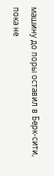машину до поры оставил в Берк-сити, пока не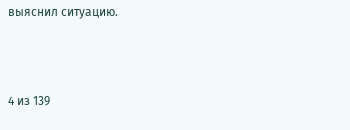выяснил ситуацию.



4 из 139